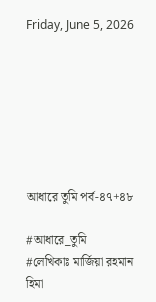Friday, June 5, 2026







আধারে তুমি পর্ব-৪৭+৪৮

#আধারে_তুমি
#লেখিকাঃ মার্জিয়া রহমান হিমা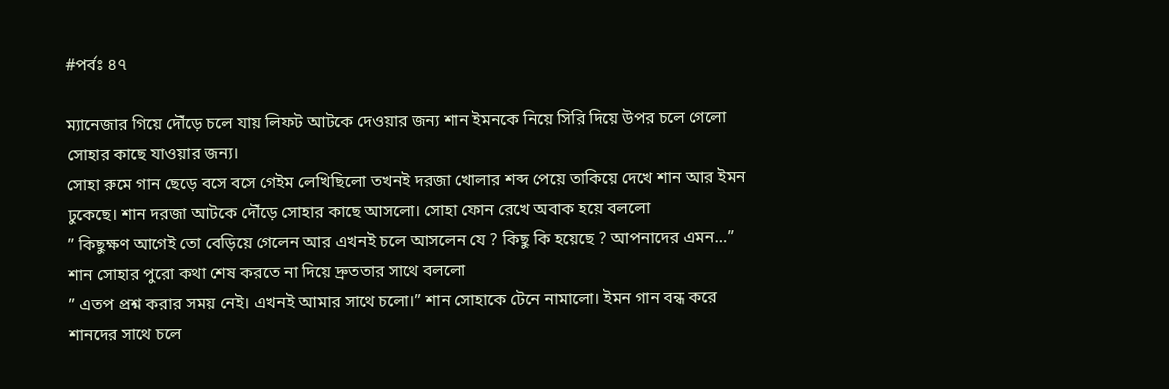#পর্বঃ ৪৭

ম্যানেজার গিয়ে দৌঁড়ে চলে যায় লিফট আটকে দেওয়ার জন্য শান ইমনকে নিয়ে সিরি দিয়ে উপর চলে গেলো সোহার কাছে যাওয়ার জন্য।
সোহা রুমে গান ছেড়ে বসে বসে গেইম লেখিছিলো তখনই দরজা খোলার শব্দ পেয়ে তাকিয়ে দেখে শান আর ইমন ঢুকেছে। শান দরজা আটকে দৌঁড়ে সোহার কাছে আসলো। সোহা ফোন রেখে অবাক হয়ে বললো
” কিছুক্ষণ আগেই তো বেড়িয়ে গেলেন আর এখনই চলে আসলেন যে ? কিছু কি হয়েছে ? আপনাদের এমন…” শান সোহার পুরো কথা শেষ করতে না দিয়ে দ্রুততার সাথে বললো
” এতপ প্রশ্ন করার সময় নেই। এখনই আমার সাথে চলো।” শান সোহাকে টেনে নামালো। ইমন গান বন্ধ করে শানদের সাথে চলে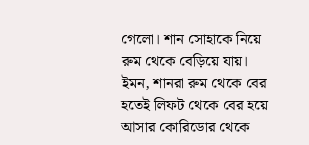গেলো। শান সোহাকে নিয়ে রুম থেকে বেড়িয়ে যায়। ইমন, শানরা রুম থেকে বের হতেই লিফট থেকে বের হয়ে আসার কোরিডোর থেকে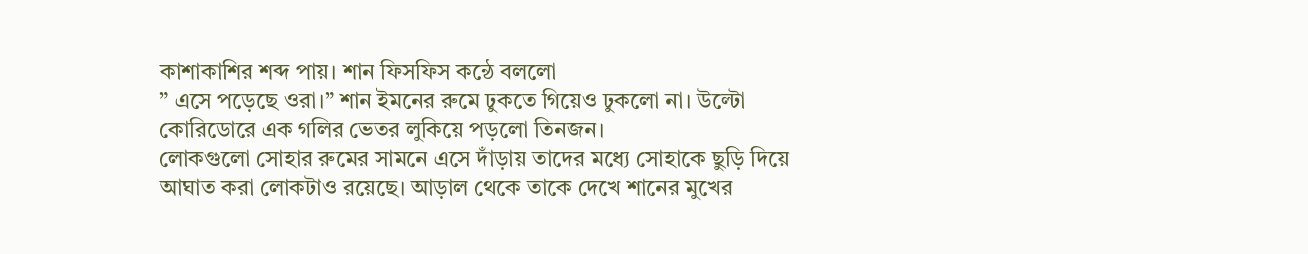কাশাকাশির শব্দ পায়। শান ফিসফিস কন্ঠে বললো
” এসে পড়েছে ওরা।” শান ইমনের রুমে ঢুকতে গিয়েও ঢুকলো না। উল্টো কোরিডোরে এক গলির ভেতর লুকিয়ে পড়লো তিনজন।
লোকগুলো সোহার রুমের সামনে এসে দাঁড়ায় তাদের মধ্যে সোহাকে ছুড়ি দিয়ে আঘাত করা লোকটাও রয়েছে। আড়াল থেকে তাকে দেখে শানের মুখের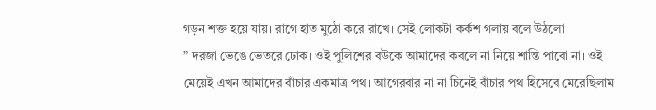গড়ন শক্ত হয়ে যায়। রাগে হাত মুঠো করে রাখে। সেই লোকটা কর্কশ গলায় বলে উঠলো
” দরজা ভেঙে ভেতরে ঢোক। ওই পুলিশের বউকে আমাদের কবলে না নিয়ে শান্তি পাবো না। ওই মেয়েই এখন আমাদের বাঁচার একমাত্র পথ। আগেরবার না না চিনেই বাঁচার পথ হিসেবে মেরেছিলাম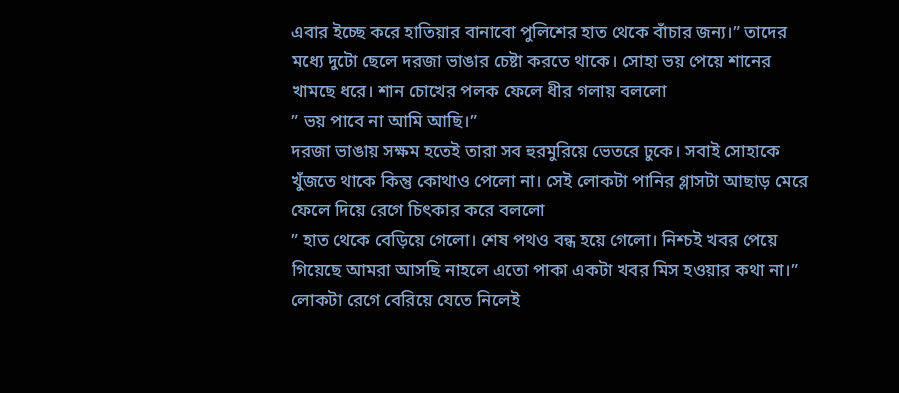এবার ইচ্ছে করে হাতিয়ার বানাবো পুলিশের হাত থেকে বাঁচার জন্য।” তাদের মধ্যে দুটো ছেলে দরজা ভাঙার চেষ্টা করতে থাকে। সোহা ভয় পেয়ে শানের খামছে ধরে। শান চোখের পলক ফেলে ধীর গলায় বললো
” ভয় পাবে না আমি আছি।”
দরজা ভাঙায় সক্ষম হতেই তারা সব হুরমুরিয়ে ভেতরে ঢুকে। সবাই সোহাকে খুঁজতে থাকে কিন্তু কোথাও পেলো না। সেই লোকটা পানির গ্লাসটা আছাড় মেরে ফেলে দিয়ে রেগে চিৎকার করে বললো
” হাত থেকে বেড়িয়ে গেলো। শেষ পথও বন্ধ হয়ে গেলো। নিশ্চই খবর পেয়ে গিয়েছে আমরা আসছি নাহলে এতো পাকা একটা খবর মিস হওয়ার কথা না।”
লোকটা রেগে বেরিয়ে যেতে নিলেই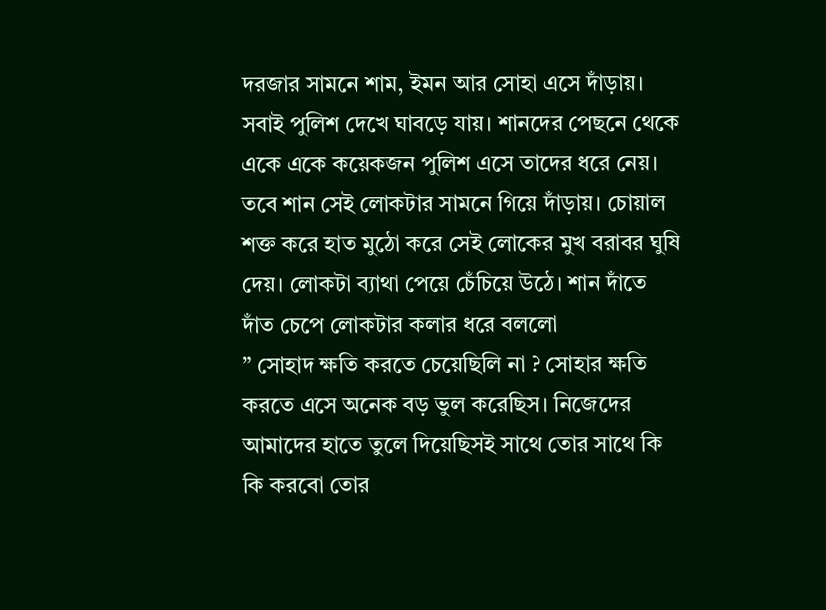দরজার সামনে শাম, ইমন আর সোহা এসে দাঁড়ায়। সবাই পুলিশ দেখে ঘাবড়ে যায়। শানদের পেছনে থেকে একে একে কয়েকজন পুলিশ এসে তাদের ধরে নেয়। তবে শান সেই লোকটার সামনে গিয়ে দাঁড়ায়। চোয়াল শক্ত করে হাত মুঠো করে সেই লোকের মুখ বরাবর ঘুষি দেয়। লোকটা ব্যাথা পেয়ে চেঁচিয়ে উঠে। শান দাঁতে দাঁত চেপে লোকটার কলার ধরে বললো
” সোহাদ ক্ষতি করতে চেয়েছিলি না ? সোহার ক্ষতি করতে এসে অনেক বড় ভুল করেছিস। নিজেদের আমাদের হাতে তুলে দিয়েছিসই সাথে তোর সাথে কি কি করবো তোর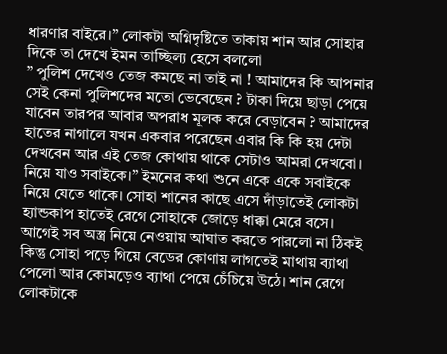ধারণার বাইরে।” লোকটা অগ্নিদৃষ্টিতে তাকায় শান আর সোহার দিকে তা দেখে ইমন তাচ্ছিল্য হেসে বললো
” পুলিশ দেখেও তেজ কমছে না তাই না ! আমাদের কি আপনার সেই কেনা পুলিশদের মতো ভেবেছেন ? টাকা দিয়ে ছাড়া পেয়ে যাবেন তারপর আবার অপরাধ মূলক করে বেড়াবেন ? আমাদের হাতের নাগালে যখন একবার পরেছেন এবার কি কি হয় দেটা দেখবেন আর এই তেজ কোথায় থাকে সেটাও আমরা দেখবো। নিয়ে যাও সবাইকে।” ইমনের কথা শুনে একে একে সবাইকে নিয়ে যেতে থাকে। সোহা শানের কাছে এসে দাঁড়াতেই লোকটা হ্যান্ডকাপ হাতেই রেগে সোহাকে জোড়ে ধাক্কা মেরে বসে। আগেই সব অস্ত্র নিয়ে নেওয়ায় আঘাত করতে পারলো না ঠিকই কিন্তু সোহা পড়ে গিয়ে বেডের কোণায় লাগতেই মাথায় ব্যাথা পেলো আর কোমড়েও ব্যাথা পেয়ে চেঁচিয়ে উঠে। শান রেগে লোকটাকে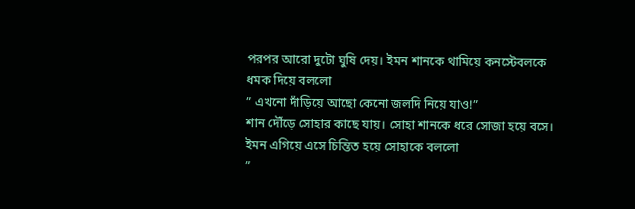পরপর আরো দুটো ঘুষি দেয়। ইমন শানকে থামিয়ে কনস্টেবলকে ধমক দিয়ে বললো
” এখনো দাঁড়িয়ে আছো কেনো জলদি নিয়ে যাও!”
শান দৌঁড়ে সোহার কাছে যায়। সোহা শানকে ধরে সোজা হয়ে বসে। ইমন এগিয়ে এসে চিন্তিত হয়ে সোহাকে বললো
”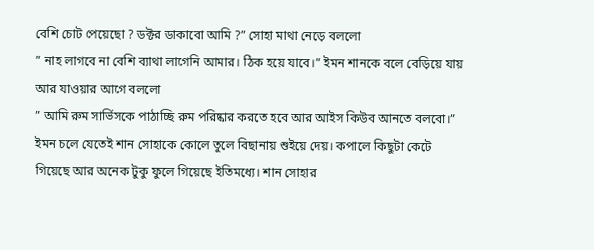বেশি চোট পেয়েছো ? ডক্টর ডাকাবো আমি ?” সোহা মাথা নেড়ে বললো
” নাহ লাগবে না বেশি ব্যাথা লাগেনি আমার। ঠিক হয়ে যাবে।” ইমন শানকে বলে বেড়িয়ে যায় আর যাওয়ার আগে বললো
” আমি রুম সার্ভিসকে পাঠাচ্ছি রুম পরিষ্কার করতে হবে আর আইস কিউব আনতে বলবো।”
ইমন চলে যেতেই শান সোহাকে কোলে তুলে বিছানায় শুইয়ে দেয়। কপালে কিছুটা কেটে গিয়েছে আর অনেক টুকু ফুলে গিয়েছে ইতিমধ্যে। শান সোহার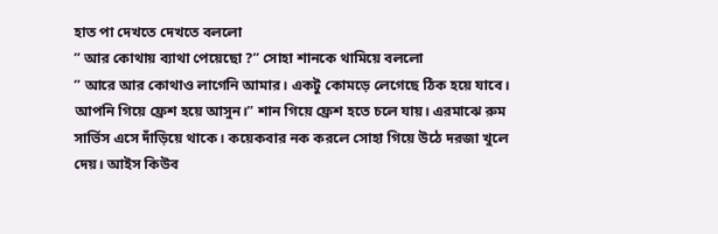হাত পা দেখতে দেখতে বললো
” আর কোথায় ব্যাথা পেয়েছো ?” সোহা শানকে থামিয়ে বললো
” আরে আর কোথাও লাগেনি আমার। একটু কোমড়ে লেগেছে ঠিক হয়ে যাবে। আপনি গিয়ে ফ্রেশ হয়ে আসুন।” শান গিয়ে ফ্রেশ হতে চলে যায়। এরমাঝে রুম সার্ভিস এসে দাঁড়িয়ে থাকে। কয়েকবার নক করলে সোহা গিয়ে উঠে দরজা খুলে দেয়। আইস কিউব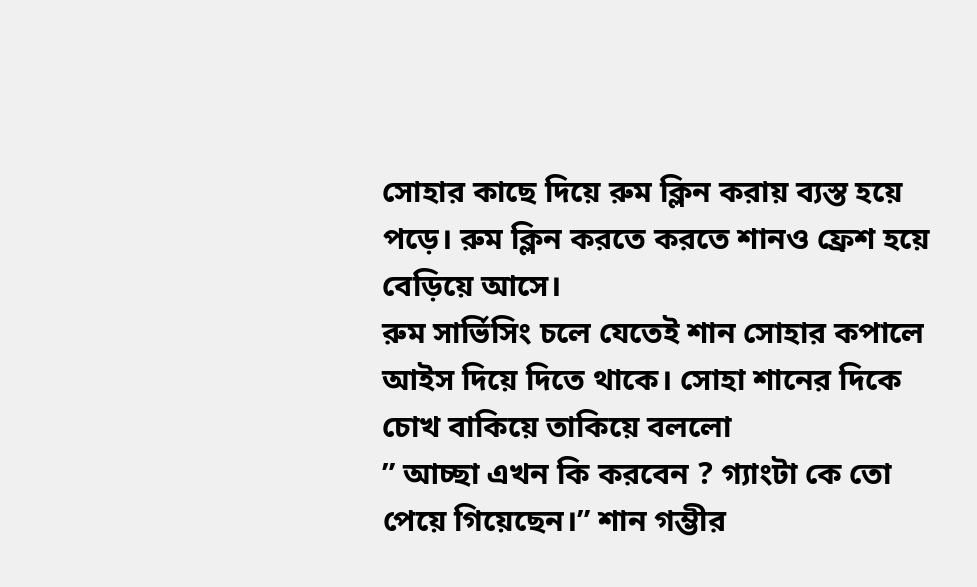সোহার কাছে দিয়ে রুম ক্লিন করায় ব্যস্ত হয়ে পড়ে। রুম ক্লিন করতে করতে শানও ফ্রেশ হয়ে বেড়িয়ে আসে।
রুম সার্ভিসিং চলে যেতেই শান সোহার কপালে আইস দিয়ে দিতে থাকে। সোহা শানের দিকে চোখ বাকিয়ে তাকিয়ে বললো
” আচ্ছা এখন কি করবেন ? গ্যাংটা কে তো পেয়ে গিয়েছেন।” শান গম্ভীর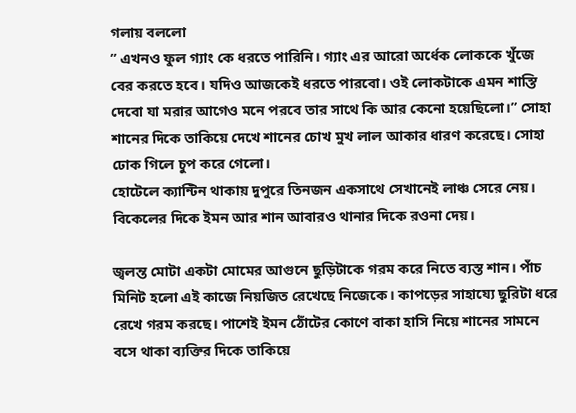গলায় বললো
” এখনও ফুল গ্যাং কে ধরতে পারিনি। গ্যাং এর আরো অর্ধেক লোককে খুঁজে বের করতে হবে। যদিও আজকেই ধরতে পারবো। ওই লোকটাকে এমন শাস্তি দেবো যা মরার আগেও মনে পরবে তার সাথে কি আর কেনো হয়েছিলো।” সোহা শানের দিকে তাকিয়ে দেখে শানের চোখ মুখ লাল আকার ধারণ করেছে। সোহা ঢোক গিলে চুপ করে গেলো।
হোটেলে ক্যান্টিন থাকায় দুপুরে তিনজন একসাথে সেখানেই লাঞ্চ সেরে নেয়। বিকেলের দিকে ইমন আর শান আবারও থানার দিকে রওনা দেয়।

জ্বলন্ত মোটা একটা মোমের আগুনে ছুড়িটাকে গরম করে নিতে ব্যস্ত শান। পাঁচ মিনিট হলো এই কাজে নিয়জিত রেখেছে নিজেকে। কাপড়ের সাহায্যে ছুরিটা ধরে রেখে গরম করছে। পাশেই ইমন ঠোঁটের কোণে বাকা হাসি নিয়ে শানের সামনে বসে থাকা ব্যক্তির দিকে তাকিয়ে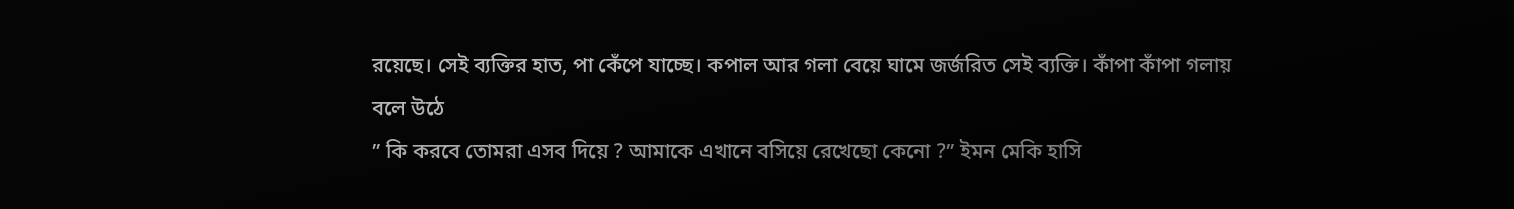রয়েছে। সেই ব্যক্তির হাত, পা কেঁপে যাচ্ছে। কপাল আর গলা বেয়ে ঘামে জর্জরিত সেই ব্যক্তি। কাঁপা কাঁপা গলায় বলে উঠে
” কি করবে তোমরা এসব দিয়ে ? আমাকে এখানে বসিয়ে রেখেছো কেনো ?” ইমন মেকি হাসি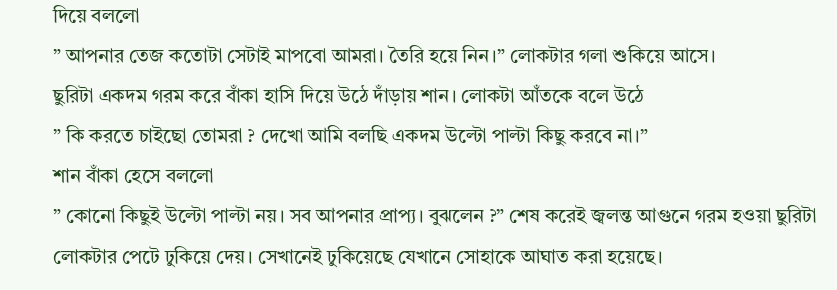দিয়ে বললো
” আপনার তেজ কতোটা সেটাই মাপবো আমরা। তৈরি হয়ে নিন।” লোকটার গলা শুকিয়ে আসে।
ছুরিটা একদম গরম করে বাঁকা হাসি দিয়ে উঠে দাঁড়ায় শান। লোকটা আঁতকে বলে উঠে
” কি করতে চাইছো তোমরা ? দেখো আমি বলছি একদম উল্টো পাল্টা কিছু করবে না।”
শান বাঁকা হেসে বললো
” কোনো কিছুই উল্টো পাল্টা নয়। সব আপনার প্রাপ্য। বুঝলেন ?” শেষ করেই জ্বলন্ত আগুনে গরম হওয়া ছুরিটা লোকটার পেটে ঢুকিয়ে দেয়। সেখানেই ঢুকিয়েছে যেখানে সোহাকে আঘাত করা হয়েছে।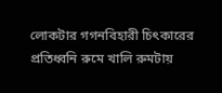লোকটার গগনবিহারী চিৎকারের প্রতিধ্বনি রুমে খালি রুমটায়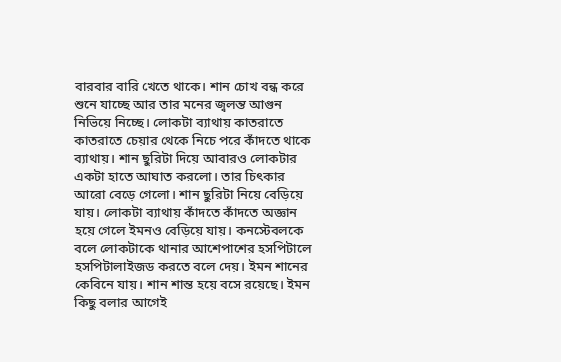বারবার বারি খেতে থাকে। শান চোখ বন্ধ করে শুনে যাচ্ছে আর তার মনের জ্বলন্ত আগুন নিভিয়ে নিচ্ছে। লোকটা ব্যাথায় কাতরাতে কাতরাতে চেয়ার থেকে নিচে পরে কাঁদতে থাকে ব্যাথায়। শান ছুরিটা দিয়ে আবারও লোকটার একটা হাতে আঘাত করলো। তার চিৎকার আরো বেড়ে গেলো। শান ছুরিটা নিয়ে বেড়িয়ে যায়। লোকটা ব্যাথায় কাঁদতে কাঁদতে অজ্ঞান হয়ে গেলে ইমনও বেড়িয়ে যায়। কনস্টেবলকে বলে লোকটাকে থানার আশেপাশের হসপিটালে হসপিটালাইজড করতে বলে দেয়। ইমন শানের কেবিনে যায়। শান শান্ত হয়ে বসে রয়েছে। ইমন কিছু বলার আগেই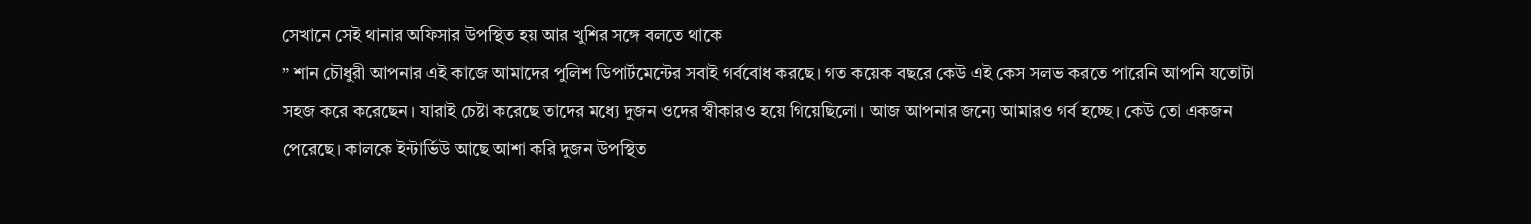সেখানে সেই থানার অফিসার উপস্থিত হয় আর খুশির সঙ্গে বলতে থাকে
” শান চৌধুরী আপনার এই কাজে আমাদের পুলিশ ডিপার্টমেন্টের সবাই গর্ববোধ করছে। গত কয়েক বছরে কেউ এই কেস সলভ করতে পারেনি আপনি যতোটা সহজ করে করেছেন। যারাই চেষ্টা করেছে তাদের মধ্যে দুজন ওদের স্বীকারও হয়ে গিয়েছিলো। আজ আপনার জন্যে আমারও গর্ব হচ্ছে। কেউ তো একজন পেরেছে। কালকে ইন্টার্ভিউ আছে আশা করি দুজন উপস্থিত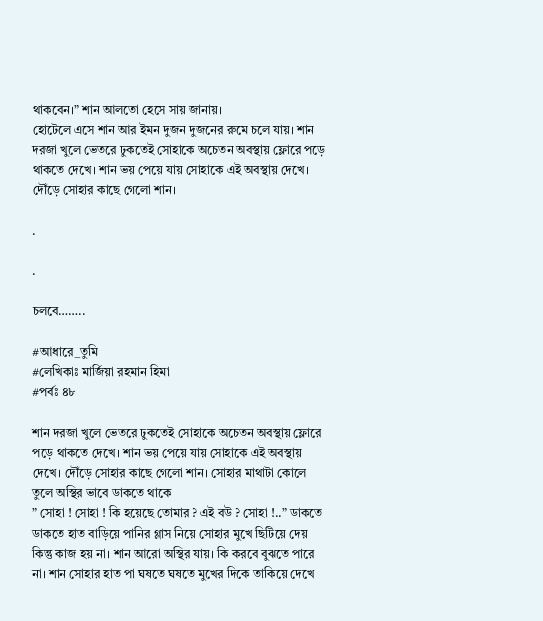থাকবেন।” শান আলতো হেসে সায় জানায়।
হোটেলে এসে শান আর ইমন দুজন দুজনের রুমে চলে যায়। শান দরজা খুলে ভেতরে ঢুকতেই সোহাকে অচেতন অবস্থায় ফ্লোরে পড়ে থাকতে দেখে। শান ভয় পেয়ে যায় সোহাকে এই অবস্থায় দেখে। দৌঁড়ে সোহার কাছে গেলো শান।

.

.

চলবে……..

#আধারে_তুমি
#লেখিকাঃ মার্জিয়া রহমান হিমা
#পর্বঃ ৪৮

শান দরজা খুলে ভেতরে ঢুকতেই সোহাকে অচেতন অবস্থায় ফ্লোরে পড়ে থাকতে দেখে। শান ভয় পেয়ে যায় সোহাকে এই অবস্থায় দেখে। দৌঁড়ে সোহার কাছে গেলো শান। সোহার মাথাটা কোলে তুলে অস্থির ভাবে ডাকতে থাকে
” সোহা ! সোহা ! কি হয়েছে তোমার ? এই বউ ? সোহা !..” ডাকতে ডাকতে হাত বাড়িয়ে পানির গ্লাস নিয়ে সোহার মুখে ছিটিয়ে দেয় কিন্তু কাজ হয় না। শান আরো অস্থির যায়। কি করবে বুঝতে পারে না। শান সোহার হাত পা ঘষতে ঘষতে মুখের দিকে তাকিয়ে দেখে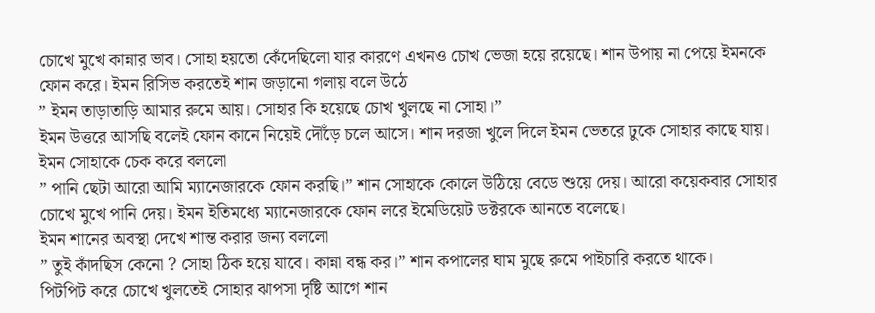চোখে মুখে কান্নার ভাব। সোহা হয়তো কেঁদেছিলো যার কারণে এখনও চোখ ভেজা হয়ে রয়েছে। শান উপায় না পেয়ে ইমনকে ফোন করে। ইমন রিসিভ করতেই শান জড়ানো গলায় বলে উঠে
” ইমন তাড়াতাড়ি আমার রুমে আয়। সোহার কি হয়েছে চোখ খুলছে না সোহা।”
ইমন উত্তরে আসছি বলেই ফোন কানে নিয়েই দৌঁড়ে চলে আসে। শান দরজা খুলে দিলে ইমন ভেতরে ঢুকে সোহার কাছে যায়। ইমন সোহাকে চেক করে বললো
” পানি ছেটা আরো আমি ম্যানেজারকে ফোন করছি।” শান সোহাকে কোলে উঠিয়ে বেডে শুয়ে দেয়। আরো কয়েকবার সোহার চোখে মুখে পানি দেয়। ইমন ইতিমধ্যে ম্যানেজারকে ফোন লরে ইমেডিয়েট ডক্টরকে আনতে বলেছে।
ইমন শানের অবস্থা দেখে শান্ত করার জন্য বললো
” তুই কাঁদছিস কেনো ? সোহা ঠিক হয়ে যাবে। কান্না বন্ধ কর।” শান কপালের ঘাম মুছে রুমে পাইচারি করতে থাকে।
পিটপিট করে চোখে খুলতেই সোহার ঝাপসা দৃষ্টি আগে শান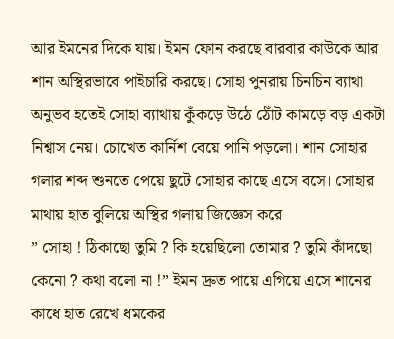আর ইমনের দিকে যায়। ইমন ফোন করছে বারবার কাউকে আর শান অস্থিরভাবে পাইচারি করছে। সোহা পুনরায় চিনচিন ব্যাথা অনুভব হতেই সোহা ব্যাথায় কুঁকড়ে উঠে ঠোঁট কামড়ে বড় একটা নিশ্বাস নেয়। চোখেত কার্নিশ বেয়ে পানি পড়লো। শান সোহার গলার শব্দ শুনতে পেয়ে ছুটে সোহার কাছে এসে বসে। সোহার মাথায় হাত বুলিয়ে অস্থির গলায় জিজ্ঞেস করে
” সোহা ! ঠিকাছো তুমি ? কি হয়েছিলো তোমার ? তুমি কাঁদছো কেনো ? কথা বলো না !” ইমন দ্রুত পায়ে এগিয়ে এসে শানের কাধে হাত রেখে ধমকের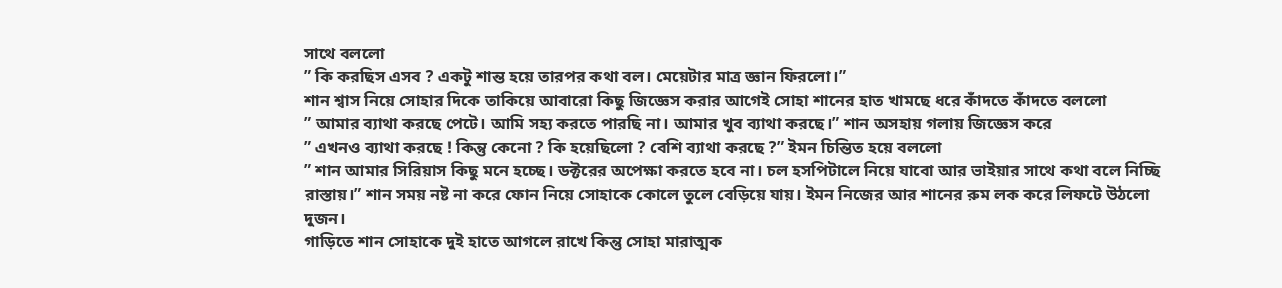সাথে বললো
” কি করছিস এসব ? একটু শান্ত হয়ে তারপর কথা বল। মেয়েটার মাত্র জ্ঞান ফিরলো।”
শান শ্বাস নিয়ে সোহার দিকে তাকিয়ে আবারো কিছু জিজ্ঞেস করার আগেই সোহা শানের হাত খামছে ধরে কাঁদতে কাঁদতে বললো
” আমার ব্যাথা করছে পেটে। আমি সহ্য করতে পারছি না। আমার খুব ব্যাথা করছে।” শান অসহায় গলায় জিজ্ঞেস করে
” এখনও ব্যাথা করছে ! কিন্তু কেনো ? কি হয়েছিলো ? বেশি ব্যাথা করছে ?” ইমন চিন্তিত হয়ে বললো
” শান আমার সিরিয়াস কিছু মনে হচ্ছে। ডক্টরের অপেক্ষা করতে হবে না। চল হসপিটালে নিয়ে যাবো আর ভাইয়ার সাথে কথা বলে নিচ্ছি রাস্তায়।” শান সময় নষ্ট না করে ফোন নিয়ে সোহাকে কোলে তুলে বেড়িয়ে যায়। ইমন নিজের আর শানের রুম লক করে লিফটে উঠলো দুজন।
গাড়িতে শান সোহাকে দুই হাতে আগলে রাখে কিন্তু সোহা মারাত্মক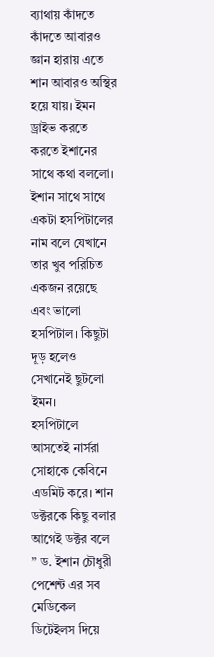ব্যাথায় কাঁদতে কাঁদতে আবারও জ্ঞান হারায় এতে শান আবারও অস্থির হয়ে যায়। ইমন ড্রাইভ করতে করতে ইশানের সাথে কথা বললো। ইশান সাথে সাথে একটা হসপিটালের নাম বলে যেখানে তার খুব পরিচিত একজন রয়েছে এবং ভালো হসপিটাল। কিছুটা দূড় হলেও সেখানেই ছুটলো ইমন।
হসপিটালে আসতেই নার্সরা সোহাকে কেবিনে এডমিট করে। শান ডক্টরকে কিছু বলার আগেই ডক্টর বলে
” ড. ইশান চৌধুরী পেশেন্ট এর সব মেডিকেল ডিটেইলস দিয়ে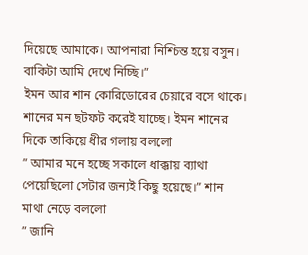দিয়েছে আমাকে। আপনারা নিশ্চিন্ত হয়ে বসুন। বাকিটা আমি দেখে নিচ্ছি।”
ইমন আর শান কোরিডোরের চেয়ারে বসে থাকে।
শানের মন ছটফট করেই যাচ্ছে। ইমন শানের দিকে তাকিয়ে ধীর গলায় বললো
” আমার মনে হচ্ছে সকালে ধাক্কায় ব্যাথা পেয়েছিলো সেটার জন্যই কিছু হয়েছে।” শান মাথা নেড়ে বললো
” জানি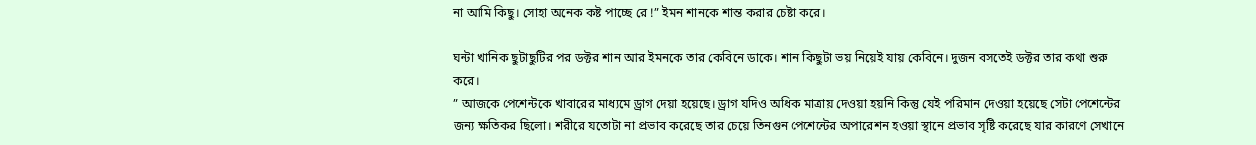না আমি কিছু। সোহা অনেক কষ্ট পাচ্ছে রে !” ইমন শানকে শান্ত করার চেষ্টা করে।

ঘন্টা খানিক ছুটাছুটির পর ডক্টর শান আর ইমনকে তার কেবিনে ডাকে। শান কিছুটা ভয় নিয়েই যায় কেবিনে। দুজন বসতেই ডক্টর তার কথা শুরু করে।
” আজকে পেশেন্টকে খাবারের মাধ্যমে ড্রাগ দেয়া হয়েছে। ড্রাগ যদিও অধিক মাত্রায় দেওয়া হয়নি কিন্তু যেই পরিমান দেওয়া হয়েছে সেটা পেশেন্টের জন্য ক্ষতিকর ছিলো। শরীরে যতোটা না প্রভাব করেছে তার চেয়ে তিনগুন পেশেন্টের অপারেশন হওয়া স্থানে প্রভাব সৃষ্টি করেছে যার কারণে সেখানে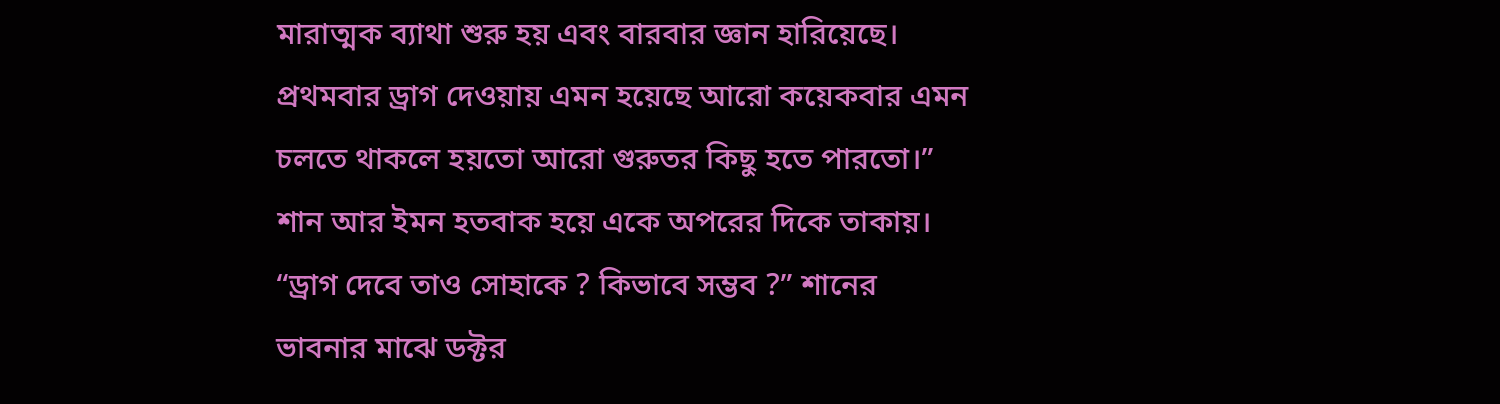মারাত্মক ব্যাথা শুরু হয় এবং বারবার জ্ঞান হারিয়েছে। প্রথমবার ড্রাগ দেওয়ায় এমন হয়েছে আরো কয়েকবার এমন চলতে থাকলে হয়তো আরো গুরুতর কিছু হতে পারতো।” শান আর ইমন হতবাক হয়ে একে অপরের দিকে তাকায়।
“ড্রাগ দেবে তাও সোহাকে ? কিভাবে সম্ভব ?” শানের ভাবনার মাঝে ডক্টর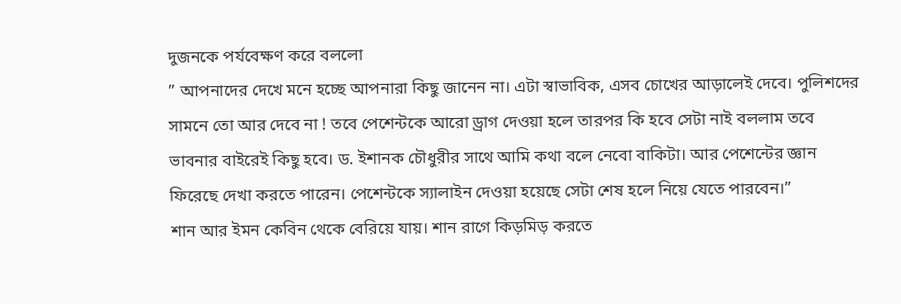দুজনকে পর্যবেক্ষণ করে বললো
” আপনাদের দেখে মনে হচ্ছে আপনারা কিছু জানেন না। এটা স্বাভাবিক, এসব চোখের আড়ালেই দেবে। পুলিশদের সামনে তো আর দেবে না ! তবে পেশেন্টকে আরো ড্রাগ দেওয়া হলে তারপর কি হবে সেটা নাই বললাম তবে ভাবনার বাইরেই কিছু হবে। ড. ইশানক চৌধুরীর সাথে আমি কথা বলে নেবো বাকিটা। আর পেশেন্টের জ্ঞান ফিরেছে দেখা করতে পারেন। পেশেন্টকে স্যালাইন দেওয়া হয়েছে সেটা শেষ হলে নিয়ে যেতে পারবেন।”
শান আর ইমন কেবিন থেকে বেরিয়ে যায়। শান রাগে কিড়মিড় করতে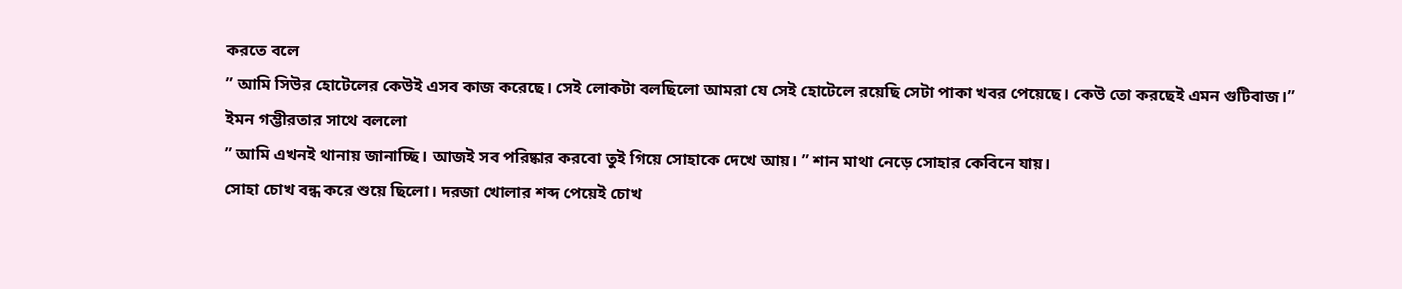করতে বলে
” আমি সিউর হোটেলের কেউই এসব কাজ করেছে। সেই লোকটা বলছিলো আমরা যে সেই হোটেলে রয়েছি সেটা পাকা খবর পেয়েছে। কেউ তো করছেই এমন গুটিবাজ।”
ইমন গম্ভীরতার সাথে বললো
” আমি এখনই থানায় জানাচ্ছি। আজই সব পরিষ্কার করবো তুই গিয়ে সোহাকে দেখে আয়। ” শান মাথা নেড়ে সোহার কেবিনে যায়।
সোহা চোখ বন্ধ করে শুয়ে ছিলো। দরজা খোলার শব্দ পেয়েই চোখ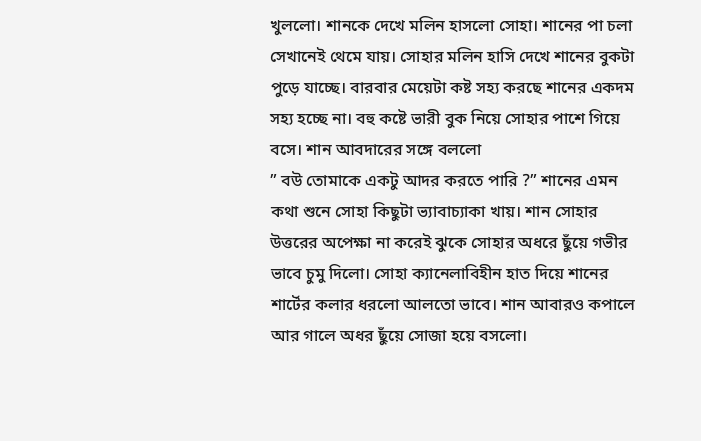খুললো। শানকে দেখে মলিন হাসলো সোহা। শানের পা চলা সেখানেই থেমে যায়। সোহার মলিন হাসি দেখে শানের বুকটা পুড়ে যাচ্ছে। বারবার মেয়েটা কষ্ট সহ্য করছে শানের একদম সহ্য হচ্ছে না। বহু কষ্টে ভারী বুক নিয়ে সোহার পাশে গিয়ে বসে। শান আবদারের সঙ্গে বললো
” বউ তোমাকে একটু আদর করতে পারি ?” শানের এমন কথা শুনে সোহা কিছুটা ভ্যাবাচ্যাকা খায়। শান সোহার উত্তরের অপেক্ষা না করেই ঝুকে সোহার অধরে ছুঁয়ে গভীর ভাবে চুমু দিলো। সোহা ক্যানেলাবিহীন হাত দিয়ে শানের শার্টের কলার ধরলো আলতো ভাবে। শান আবারও কপালে আর গালে অধর ছুঁয়ে সোজা হয়ে বসলো।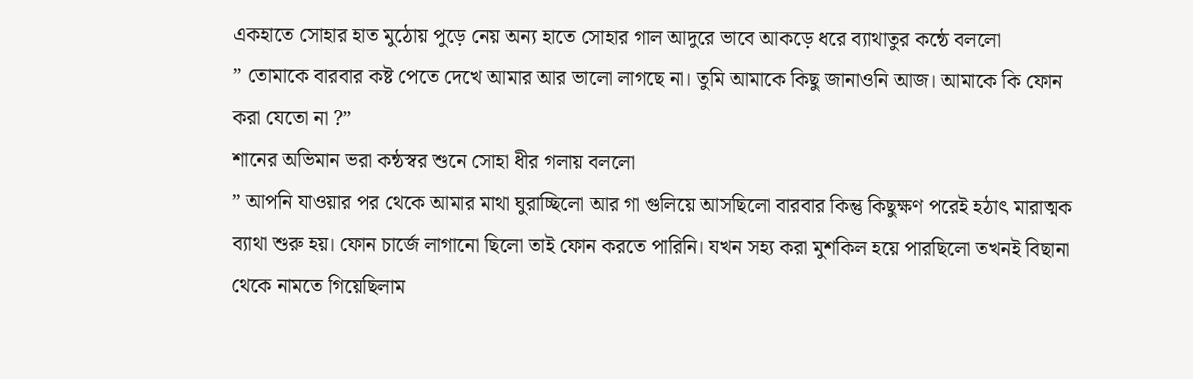একহাতে সোহার হাত মুঠোয় পুড়ে নেয় অন্য হাতে সোহার গাল আদুরে ভাবে আকড়ে ধরে ব্যাথাতুর কন্ঠে বললো
” তোমাকে বারবার কষ্ট পেতে দেখে আমার আর ভালো লাগছে না। তুমি আমাকে কিছু জানাওনি আজ। আমাকে কি ফোন করা যেতো না ?”
শানের অভিমান ভরা কন্ঠস্বর শুনে সোহা ধীর গলায় বললো
” আপনি যাওয়ার পর থেকে আমার মাথা ঘুরাচ্ছিলো আর গা গুলিয়ে আসছিলো বারবার কিন্তু কিছুক্ষণ পরেই হঠাৎ মারাত্মক ব্যাথা শুরু হয়। ফোন চার্জে লাগানো ছিলো তাই ফোন করতে পারিনি। যখন সহ্য করা মুশকিল হয়ে পারছিলো তখনই বিছানা থেকে নামতে গিয়েছিলাম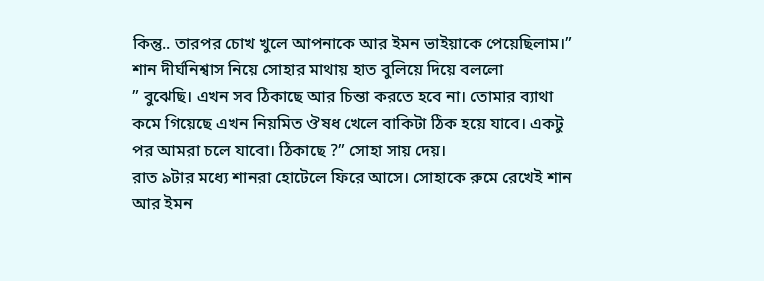কিন্তু.. তারপর চোখ খুলে আপনাকে আর ইমন ভাইয়াকে পেয়েছিলাম।” শান দীর্ঘনিশ্বাস নিয়ে সোহার মাথায় হাত বুলিয়ে দিয়ে বললো
” বুঝেছি। এখন সব ঠিকাছে আর চিন্তা করতে হবে না। তোমার ব্যাথা কমে গিয়েছে এখন নিয়মিত ঔষধ খেলে বাকিটা ঠিক হয়ে যাবে। একটু পর আমরা চলে যাবো। ঠিকাছে ?” সোহা সায় দেয়।
রাত ৯টার মধ্যে শানরা হোটেলে ফিরে আসে। সোহাকে রুমে রেখেই শান আর ইমন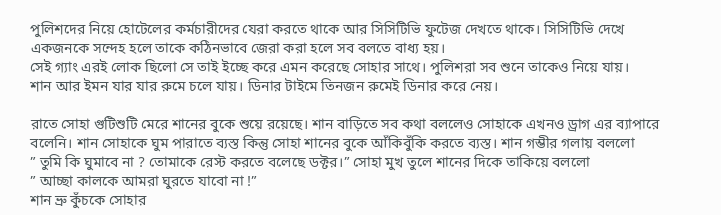পুলিশদের নিয়ে হোটেলের কর্মচারীদের যেরা করতে থাকে আর সিসিটিভি ফুটেজ দেখতে থাকে। সিসিটিভি দেখে একজনকে সন্দেহ হলে তাকে কঠিনভাবে জেরা করা হলে সব বলতে বাধ্য হয়।
সেই গ্যাং এরই লোক ছিলো সে তাই ইচ্ছে করে এমন করেছে সোহার সাথে। পুলিশরা সব শুনে তাকেও নিয়ে যায়।
শান আর ইমন যার যার রুমে চলে যায়। ডিনার টাইমে তিনজন রুমেই ডিনার করে নেয়।

রাতে সোহা গুটিশুটি মেরে শানের বুকে শুয়ে রয়েছে। শান বাড়িতে সব কথা বললেও সোহাকে এখনও ড্রাগ এর ব্যাপারে বলেনি। শান সোহাকে ঘুম পারাতে ব্যস্ত কিন্তু সোহা শানের বুকে আঁকিবুঁকি করতে ব্যস্ত। শান গম্ভীর গলায় বললো
” তুমি কি ঘুমাবে না ? তোমাকে রেস্ট করতে বলেছে ডক্টর।” সোহা মুখ তুলে শানের দিকে তাকিয়ে বললো
” আচ্ছা কালকে আমরা ঘুরতে যাবো না !”
শান ভ্রু কুঁচকে সোহার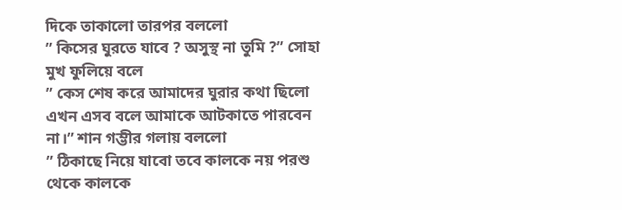দিকে তাকালো তারপর বললো
” কিসের ঘুরতে যাবে ? অসুস্থ না তুমি ?” সোহা মুখ ফুলিয়ে বলে
” কেস শেষ করে আমাদের ঘুরার কথা ছিলো এখন এসব বলে আমাকে আটকাতে পারবেন না।” শান গম্ভীর গলায় বললো
” ঠিকাছে নিয়ে যাবো তবে কালকে নয় পরশু থেকে কালকে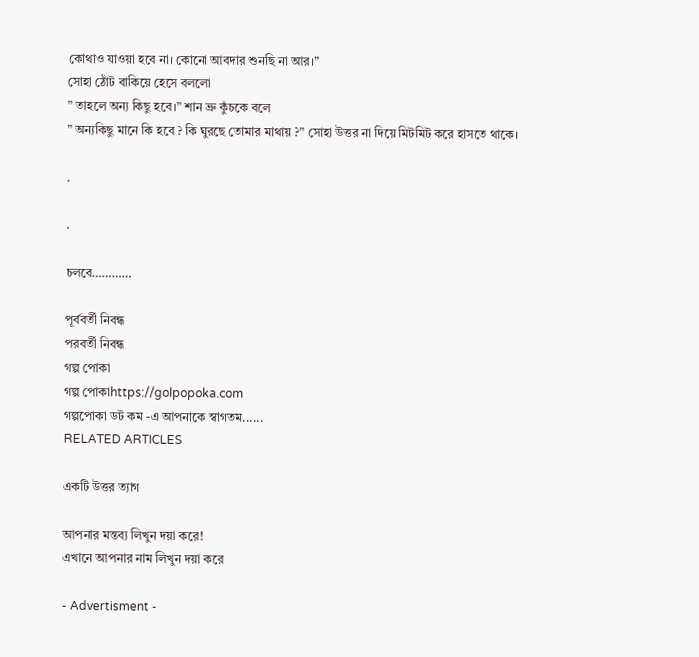কোথাও যাওয়া হবে না। কোনো আবদার শুনছি না আর।”
সোহা ঠোঁট বাকিয়ে হেসে বললো
” তাহলে অন্য কিছু হবে।” শান ভ্রু কুঁচকে বলে
” অন্যকিছু মানে কি হবে ? কি ঘুরছে তোমার মাথায় ?” সোহা উত্তর না দিয়ে মিটমিট করে হাসতে থাকে।

.

.

চলবে…………

পূর্ববর্তী নিবন্ধ
পরবর্তী নিবন্ধ
গল্প পোকা
গল্প পোকাhttps://golpopoka.com
গল্পপোকা ডট কম -এ আপনাকে স্বাগতম......
RELATED ARTICLES

একটি উত্তর ত্যাগ

আপনার মন্তব্য লিখুন দয়া করে!
এখানে আপনার নাম লিখুন দয়া করে

- Advertisment -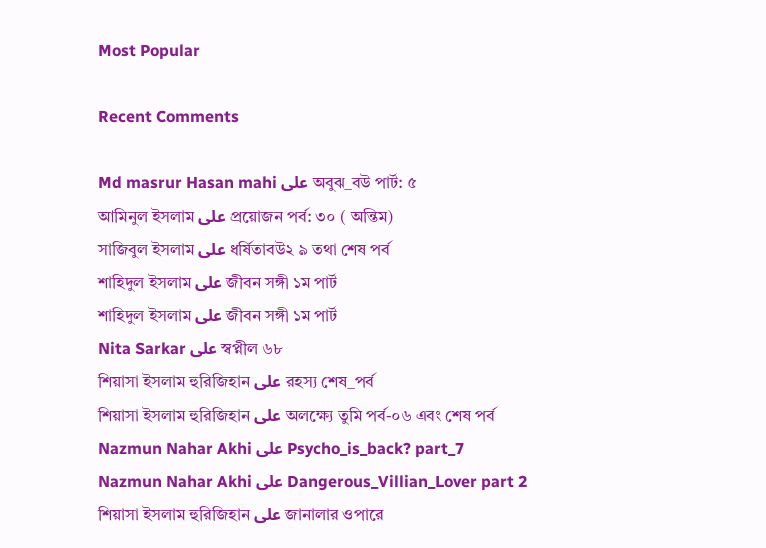Most Popular

Recent Comments

Md masrur Hasan mahi على অবুঝ_বউ পার্ট: ৫
আমিনুল ইসলাম على প্রয়োজন পর্ব: ৩০ ( অন্তিম)
সাজিবুল ইসলাম على ধর্ষিতাবউ২ ৯ তথা শেষ পর্ব
শাহিদুল ইসলাম على জীবন সঙ্গী ১ম পার্ট
শাহিদুল ইসলাম على জীবন সঙ্গী ১ম পার্ট
Nita Sarkar على স্বপ্নীল ৬৮
শিয়াসা ইসলাম হুরিজিহান على রহস্য শেষ_পর্ব
শিয়াসা ইসলাম হুরিজিহান على অলক্ষ্যে তুমি পর্ব-০৬ এবং শেষ পর্ব
Nazmun Nahar Akhi على Psycho_is_back? part_7
Nazmun Nahar Akhi على Dangerous_Villian_Lover part 2
শিয়াসা ইসলাম হুরিজিহান على জানালার ওপারে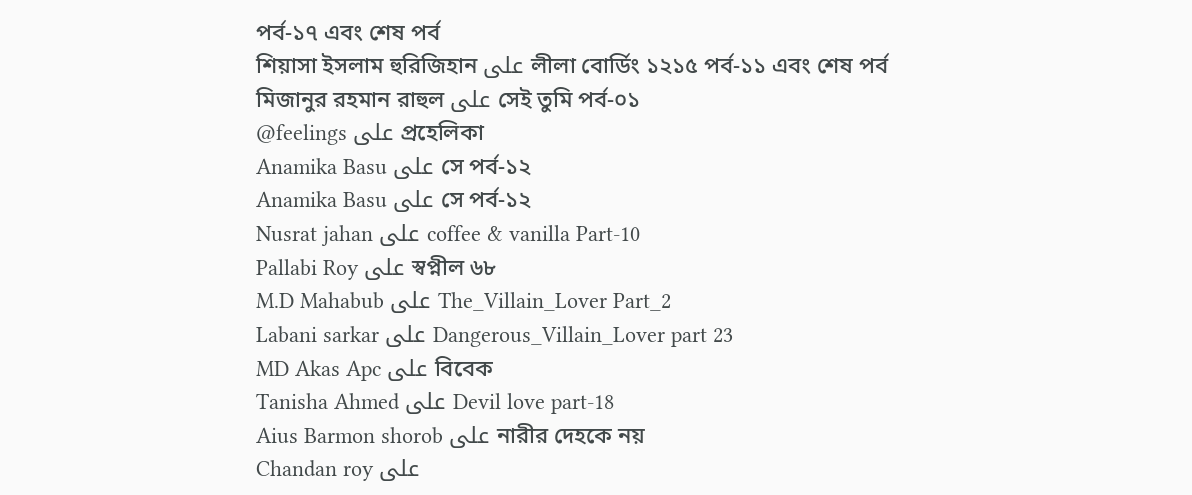পর্ব-১৭ এবং শেষ পর্ব
শিয়াসা ইসলাম হুরিজিহান على লীলা বোর্ডিং ১২১৫ পর্ব-১১ এবং শেষ পর্ব
মিজানুর রহমান রাহুল على সেই তুমি পর্ব-০১
@feelings على প্রহেলিকা
Anamika Basu على সে পর্ব-১২
Anamika Basu على সে পর্ব-১২
Nusrat jahan على coffee & vanilla Part-10
Pallabi Roy على স্বপ্নীল ৬৮
M.D Mahabub على The_Villain_Lover Part_2
Labani sarkar على Dangerous_Villain_Lover part 23
MD Akas Apc على বিবেক
Tanisha Ahmed على Devil love part-18
Aius Barmon shorob على নারীর দেহকে নয়
Chandan roy على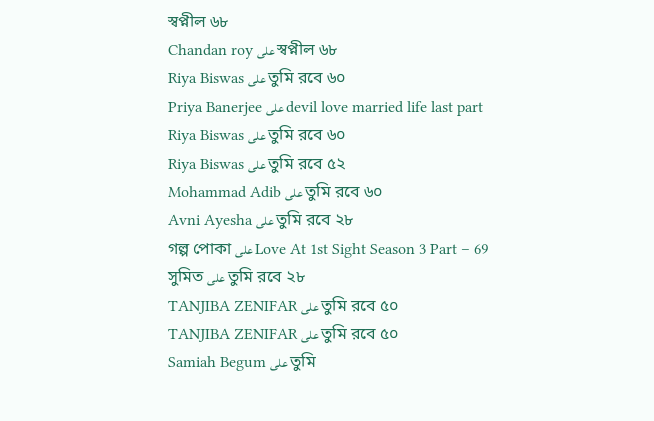স্বপ্নীল ৬৮
Chandan roy على স্বপ্নীল ৬৮
Riya Biswas على তুমি রবে ৬০
Priya Banerjee على devil love married life last part
Riya Biswas على তুমি রবে ৬০
Riya Biswas على তুমি রবে ৫২
Mohammad Adib على তুমি রবে ৬০
Avni Ayesha على তুমি রবে ২৮
গল্প পোকা على Love At 1st Sight Season 3 Part – 69
সুমিত على তুমি রবে ২৮
TANJIBA ZENIFAR على তুমি রবে ৫০
TANJIBA ZENIFAR على তুমি রবে ৫০
Samiah Begum على তুমি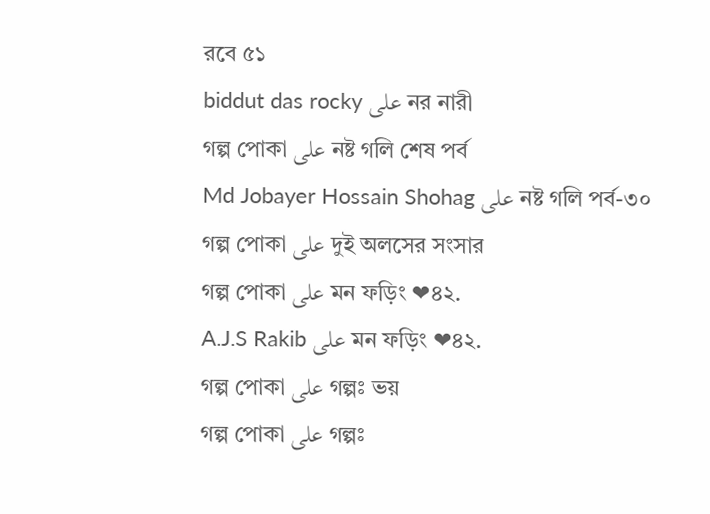রবে ৫১
biddut das rocky على নর নারী
গল্প পোকা على নষ্ট গলি শেষ পর্ব
Md Jobayer Hossain Shohag على নষ্ট গলি পর্ব-৩০
গল্প পোকা على দুই অলসের সংসার
গল্প পোকা على মন ফড়িং ❤৪২.
A.J.S Rakib على মন ফড়িং ❤৪২.
গল্প পোকা على গল্পঃ ভয়
গল্প পোকা على গল্পঃ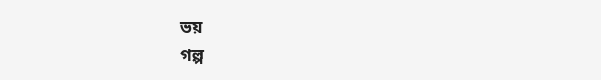ভয়
গল্প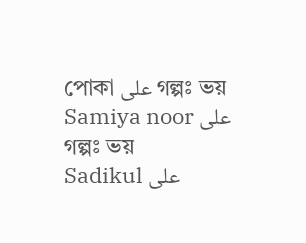পোকা على গল্পঃ ভয়
Samiya noor على গল্পঃ ভয়
Sadikul على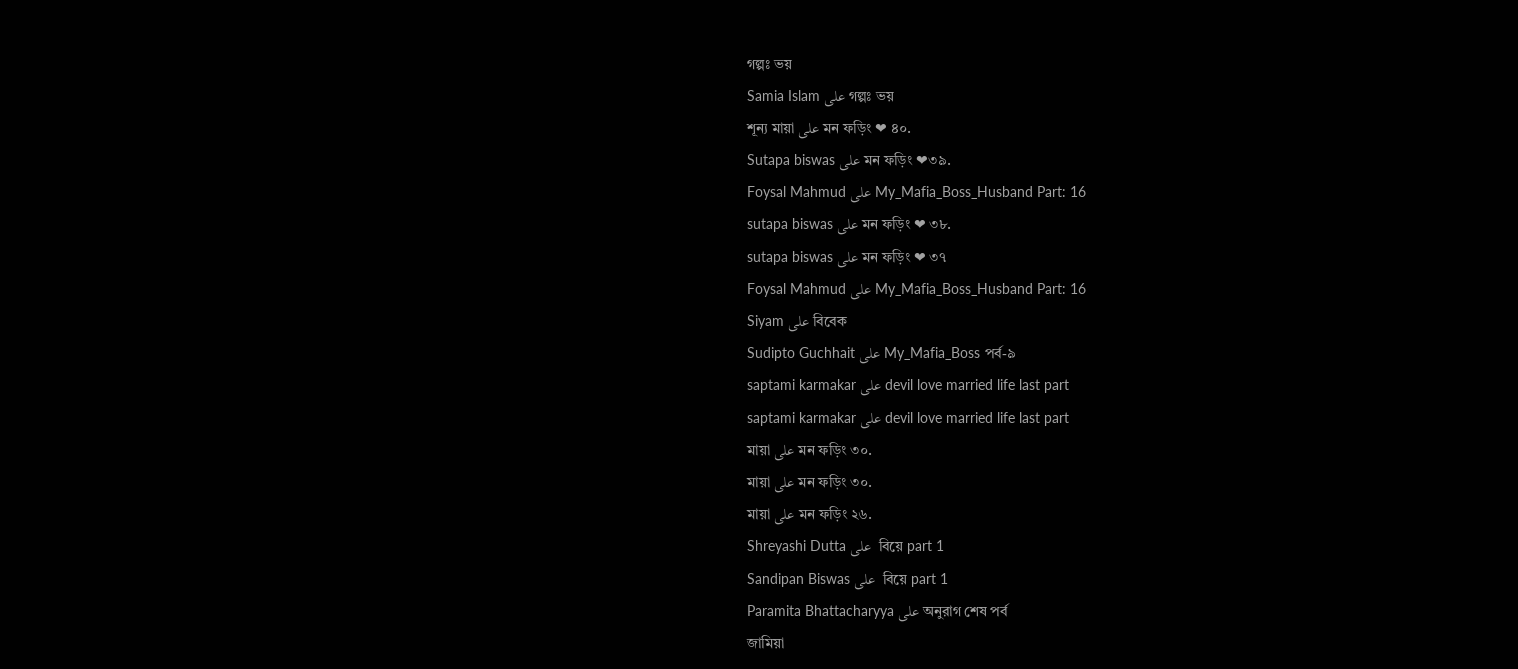গল্পঃ ভয়
Samia Islam على গল্পঃ ভয়
শূন্য মায়া على মন ফড়িং ❤ ৪০.
Sutapa biswas على মন ফড়িং ❤৩৯.
Foysal Mahmud على My_Mafia_Boss_Husband Part: 16
sutapa biswas على মন ফড়িং ❤ ৩৮.
sutapa biswas على মন ফড়িং ❤ ৩৭
Foysal Mahmud على My_Mafia_Boss_Husband Part: 16
Siyam على বিবেক
Sudipto Guchhait على My_Mafia_Boss পর্ব-৯
saptami karmakar على devil love married life last part
saptami karmakar على devil love married life last part
মায়া على মন ফড়িং ৩০.
মায়া على মন ফড়িং ৩০.
মায়া على মন ফড়িং ২৬.
Shreyashi Dutta على  বিয়ে part 1
Sandipan Biswas على  বিয়ে part 1
Paramita Bhattacharyya على অনুরাগ শেষ পর্ব
জামিয়া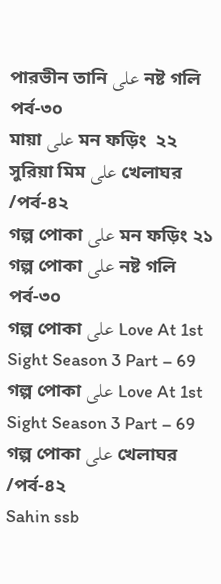পারভীন তানি على নষ্ট গলি পর্ব-৩০
মায়া على মন ফড়িং  ২২
সুরিয়া মিম على খেলাঘর /পর্ব-৪২
গল্প পোকা على মন ফড়িং ২১
গল্প পোকা على নষ্ট গলি পর্ব-৩০
গল্প পোকা على Love At 1st Sight Season 3 Part – 69
গল্প পোকা على Love At 1st Sight Season 3 Part – 69
গল্প পোকা على খেলাঘর /পর্ব-৪২
Sahin ssb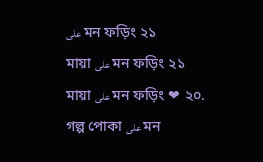على মন ফড়িং ২১
মায়া على মন ফড়িং ২১
মায়া على মন ফড়িং ❤ ২০.
গল্প পোকা على মন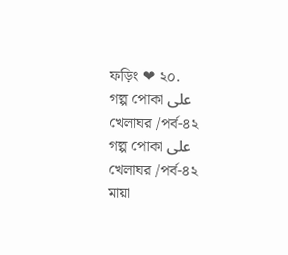ফড়িং ❤ ২০.
গল্প পোকা على খেলাঘর /পর্ব-৪২
গল্প পোকা على খেলাঘর /পর্ব-৪২
মায়া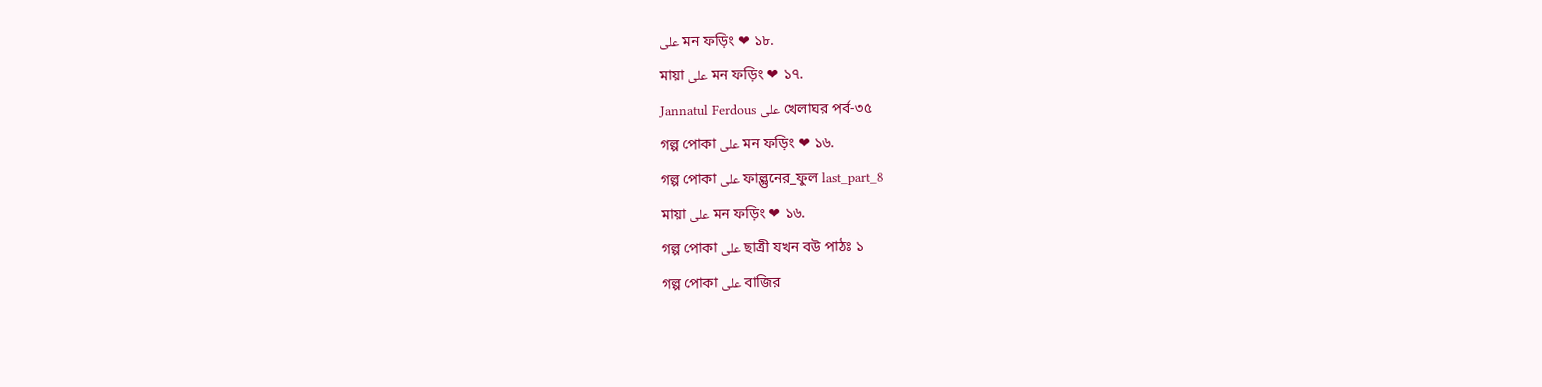على মন ফড়িং ❤ ১৮.
মায়া على মন ফড়িং ❤ ১৭.
Jannatul Ferdous على খেলাঘর পর্ব-৩৫
গল্প পোকা على মন ফড়িং ❤ ১৬.
গল্প পোকা على ফাল্গুনের_ফুল last_part_8
মায়া على মন ফড়িং ❤ ১৬.
গল্প পোকা على ছাত্রী যখন বউ পাঠঃ ১
গল্প পোকা على বাজির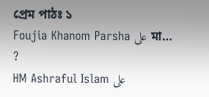প্রেম পাঠঃ ১
Foujia Khanom Parsha على মা… ?
HM Ashraful Islam على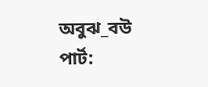অবুঝ_বউ পার্ট: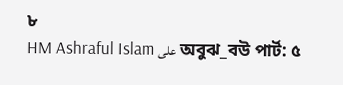৮
HM Ashraful Islam على অবুঝ_বউ পার্ট: ৫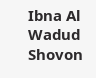Ibna Al Wadud Shovon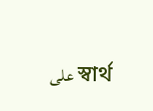على স্বার্থ